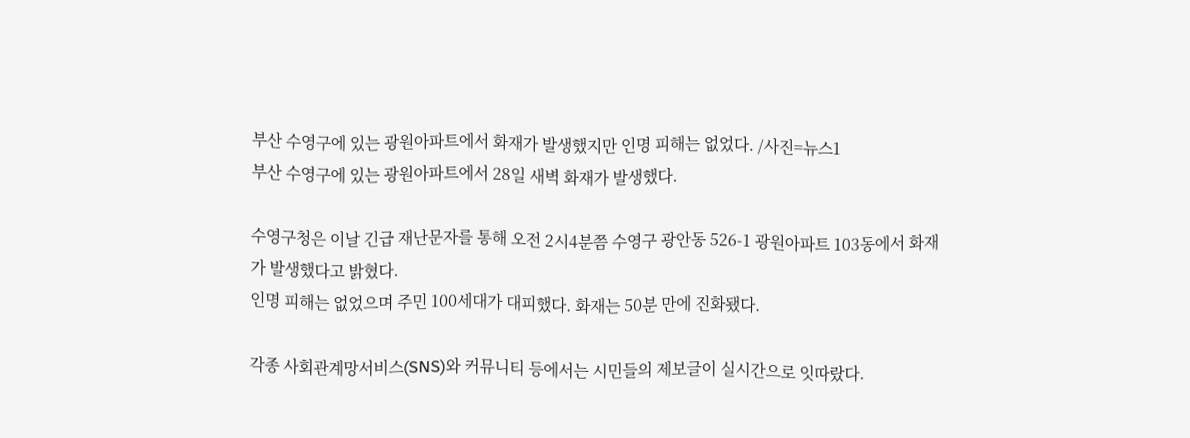부산 수영구에 있는 광원아파트에서 화재가 발생했지만 인명 피해는 없었다. /사진=뉴스1
부산 수영구에 있는 광원아파트에서 28일 새벽 화재가 발생했다.

수영구청은 이날 긴급 재난문자를 통해 오전 2시4분쯤 수영구 광안동 526-1 광원아파트 103동에서 화재가 발생했다고 밝혔다.
인명 피해는 없었으며 주민 100세대가 대피했다. 화재는 50분 만에 진화됐다.

각종 사회관계망서비스(SNS)와 커뮤니티 등에서는 시민들의 제보글이 실시간으로 잇따랐다.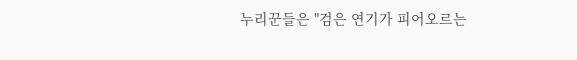누리꾼들은 "검은 연기가 피어오르는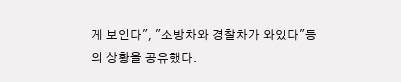게 보인다", "소방차와 경찰차가 와있다"등의 상황을 공유했다.